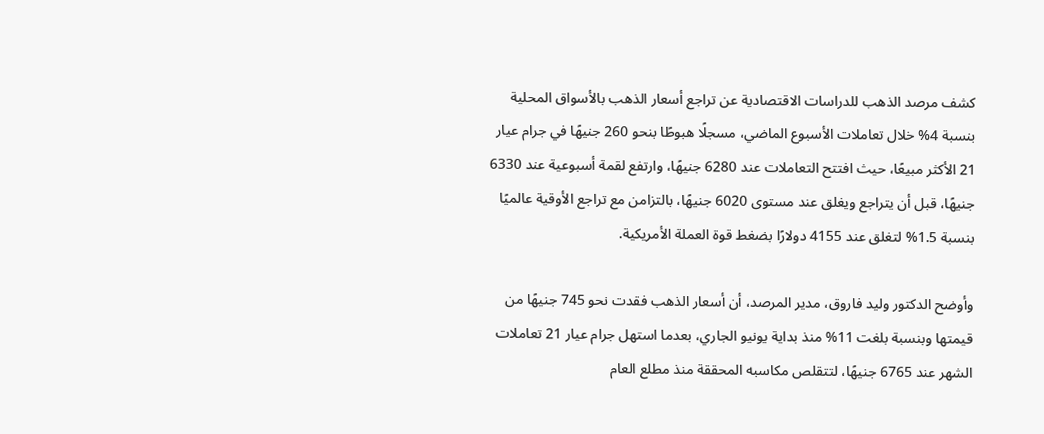كشف مرصد الذهب للدراسات الاقتصادية عن تراجع أسعار الذهب بالأسواق المحلية بنسبة 4% خلال تعاملات الأسبوع الماضي، مسجلًا هبوطًا بنحو 260 جنيهًا في جرام عيار 21 الأكثر مبيعًا، حيث افتتح التعاملات عند 6280 جنيهًا، وارتفع لقمة أسبوعية عند 6330 جنيهًا، قبل أن يتراجع ويغلق عند مستوى 6020 جنيهًا، بالتزامن مع تراجع الأوقية عالميًا بنسبة 1.5% لتغلق عند 4155 دولارًا بضغط قوة العملة الأمريكية.

وأوضح الدكتور وليد فاروق، مدير المرصد، أن أسعار الذهب فقدت نحو 745 جنيهًا من قيمتها وبنسبة بلغت 11% منذ بداية يونيو الجاري، بعدما استهل جرام عيار 21 تعاملات الشهر عند 6765 جنيهًا، لتتقلص مكاسبه المحققة منذ مطلع العام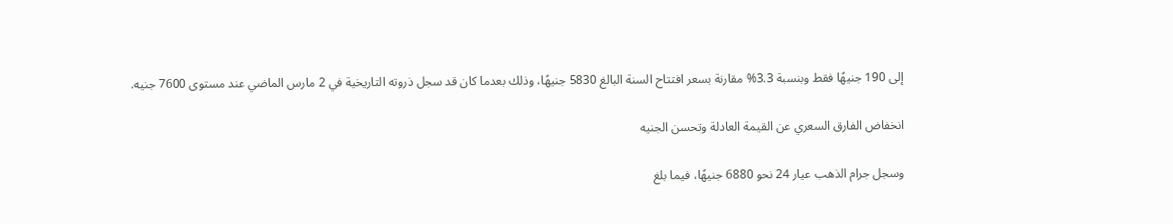إلى 190 جنيهًا فقط وبنسبة 3.3% مقارنة بسعر افتتاح السنة البالغ 5830 جنيهًا، وذلك بعدما كان قد سجل ذروته التاريخية في 2 مارس الماضي عند مستوى 7600 جنيه.

انخفاض الفارق السعري عن القيمة العادلة وتحسن الجنيه

وسجل جرام الذهب عيار 24 نحو 6880 جنيهًا، فيما بلغ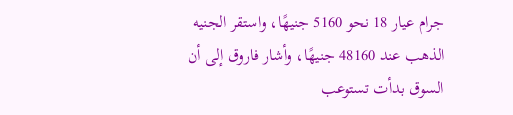جرام عيار 18 نحو 5160 جنيهًا، واستقر الجنيه الذهب عند 48160 جنيهًا، وأشار فاروق إلى أن السوق بدأت تستوعب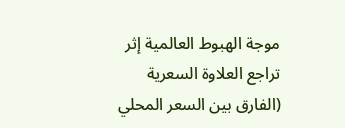موجة الهبوط العالمية إثر تراجع العلاوة السعرية (الفارق بين السعر المحلي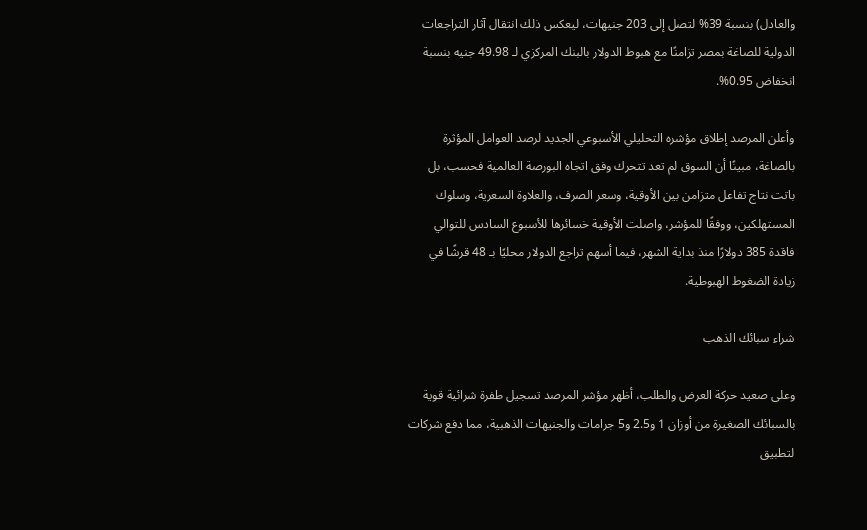والعادل) بنسبة 39% لتصل إلى 203 جنيهات، ليعكس ذلك انتقال آثار التراجعات الدولية للصاغة بمصر تزامنًا مع هبوط الدولار بالبنك المركزي لـ 49.98 جنيه بنسبة انخفاض 0.95%.

وأعلن المرصد إطلاق مؤشره التحليلي الأسبوعي الجديد لرصد العوامل المؤثرة بالصاغة، مبينًا أن السوق لم تعد تتحرك وفق اتجاه البورصة العالمية فحسب، بل باتت نتاج تفاعل متزامن بين الأوقية، وسعر الصرف، والعلاوة السعرية، وسلوك المستهلكين، ووفقًا للمؤشر، واصلت الأوقية خسائرها للأسبوع السادس للتوالي فاقدة 385 دولارًا منذ بداية الشهر، فيما أسهم تراجع الدولار محليًا بـ 48 قرشًا في زيادة الضغوط الهبوطية.

شراء سبائك الذهب

وعلى صعيد حركة العرض والطلب، أظهر مؤشر المرصد تسجيل طفرة شرائية قوية بالسبائك الصغيرة من أوزان 1 و2.5 و5 جرامات والجنيهات الذهبية، مما دفع شركات لتطبيق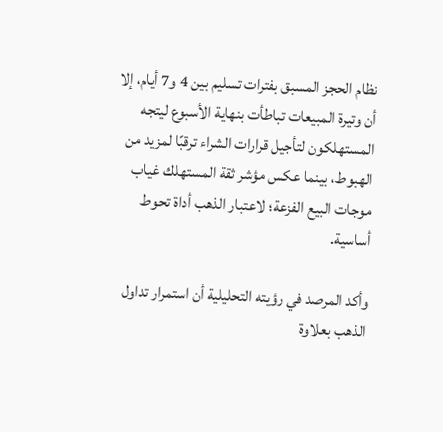نظام الحجز المسبق بفترات تسليم بين 4 و7 أيام، إلا أن وتيرة المبيعات تباطأت بنهاية الأسبوع ليتجه المستهلكون لتأجيل قرارات الشراء ترقبًا لمزيد من الهبوط، بينما عكس مؤشر ثقة المستهلك غياب موجات البيع الفزعة؛ لاعتبار الذهب أداة تحوط أساسية.

وأكد المرصد في رؤيته التحليلية أن استمرار تداول الذهب بعلاوة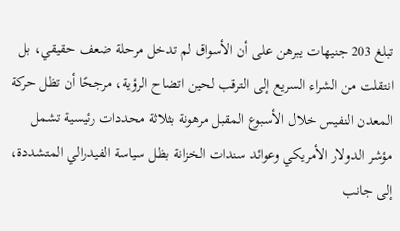تبلغ 203 جنيهات يبرهن على أن الأسواق لم تدخل مرحلة ضعف حقيقي، بل انتقلت من الشراء السريع إلى الترقب لحين اتضاح الرؤية، مرجحًا أن تظل حركة المعدن النفيس خلال الأسبوع المقبل مرهونة بثلاثة محددات رئيسية تشمل مؤشر الدولار الأمريكي وعوائد سندات الخزانة بظل سياسة الفيدرالي المتشددة، إلى جانب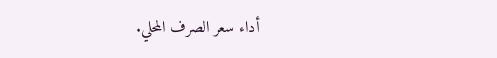أداء سعر الصرف المحلي.